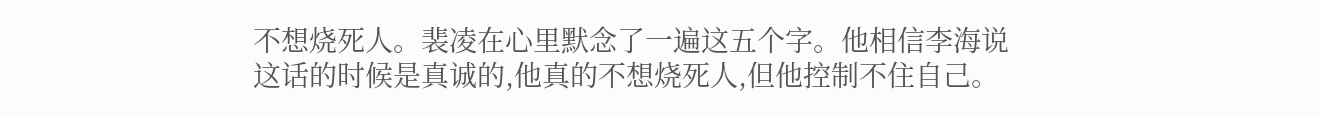不想烧死人。裴凌在心里默念了一遍这五个字。他相信李海说这话的时候是真诚的,他真的不想烧死人,但他控制不住自己。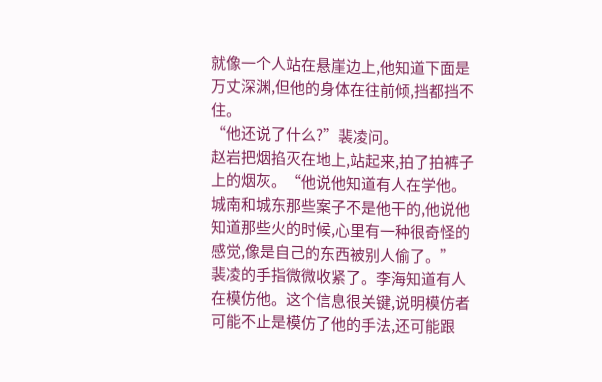就像一个人站在悬崖边上,他知道下面是万丈深渊,但他的身体在往前倾,挡都挡不住。
“他还说了什么?”裴凌问。
赵岩把烟掐灭在地上,站起来,拍了拍裤子上的烟灰。“他说他知道有人在学他。城南和城东那些案子不是他干的,他说他知道那些火的时候,心里有一种很奇怪的感觉,像是自己的东西被别人偷了。”
裴凌的手指微微收紧了。李海知道有人在模仿他。这个信息很关键,说明模仿者可能不止是模仿了他的手法,还可能跟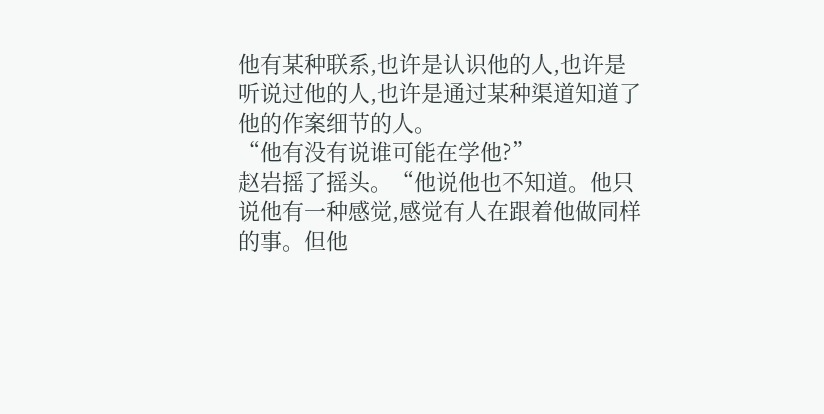他有某种联系,也许是认识他的人,也许是听说过他的人,也许是通过某种渠道知道了他的作案细节的人。
“他有没有说谁可能在学他?”
赵岩摇了摇头。“他说他也不知道。他只说他有一种感觉,感觉有人在跟着他做同样的事。但他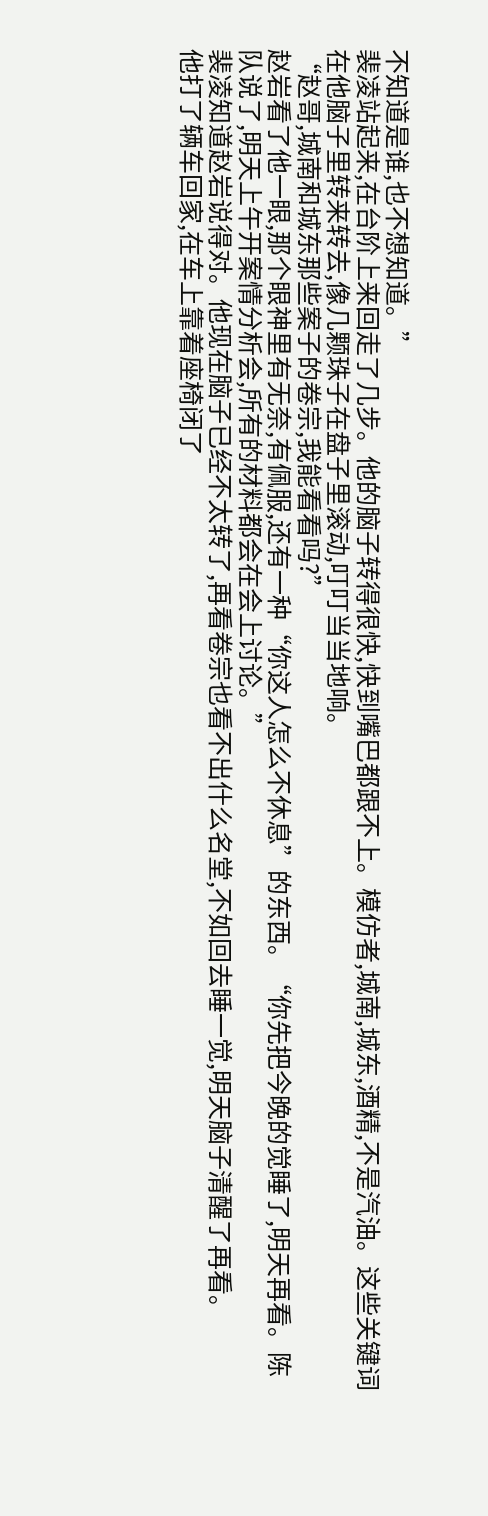不知道是谁,也不想知道。”
裴凌站起来,在台阶上来回走了几步。他的脑子转得很快,快到嘴巴都跟不上。模仿者,城南,城东,酒精,不是汽油。这些关键词在他脑子里转来转去,像几颗珠子在盘子里滚动,叮叮当当地响。
“赵哥,城南和城东那些案子的卷宗,我能看看吗?”
赵岩看了他一眼,那个眼神里有无奈,有佩服,还有一种“你这人怎么不休息”的东西。“你先把今晚的觉睡了,明天再看。陈队说了,明天上午开案情分析会,所有的材料都会在会上讨论。”
裴凌知道赵岩说得对。他现在脑子已经不太转了,再看卷宗也看不出什么名堂,不如回去睡一觉,明天脑子清醒了再看。
他打了辆车回家,在车上靠着座椅闭了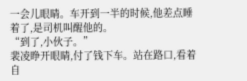一会儿眼睛。车开到一半的时候,他差点睡着了,是司机叫醒他的。
“到了,小伙子。”
裴凌睁开眼睛,付了钱下车。站在路口,看着自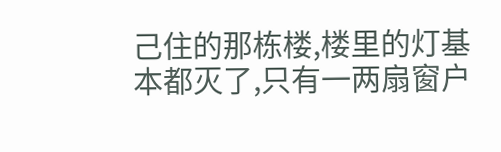己住的那栋楼,楼里的灯基本都灭了,只有一两扇窗户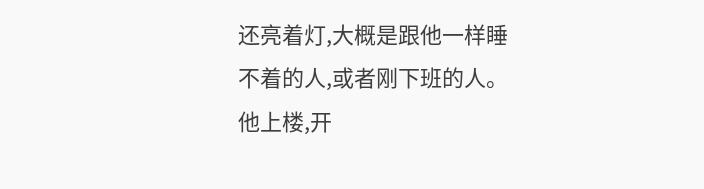还亮着灯,大概是跟他一样睡不着的人,或者刚下班的人。他上楼,开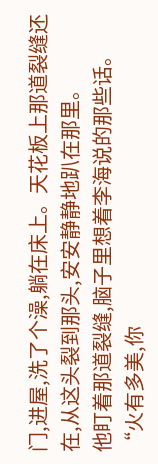门,进屋,洗了个澡,躺在床上。天花板上那道裂缝还在,从这头裂到那头,安安静静地趴在那里。
他盯着那道裂缝,脑子里想着李海说的那些话。
“火有多美,你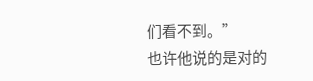们看不到。”
也许他说的是对的